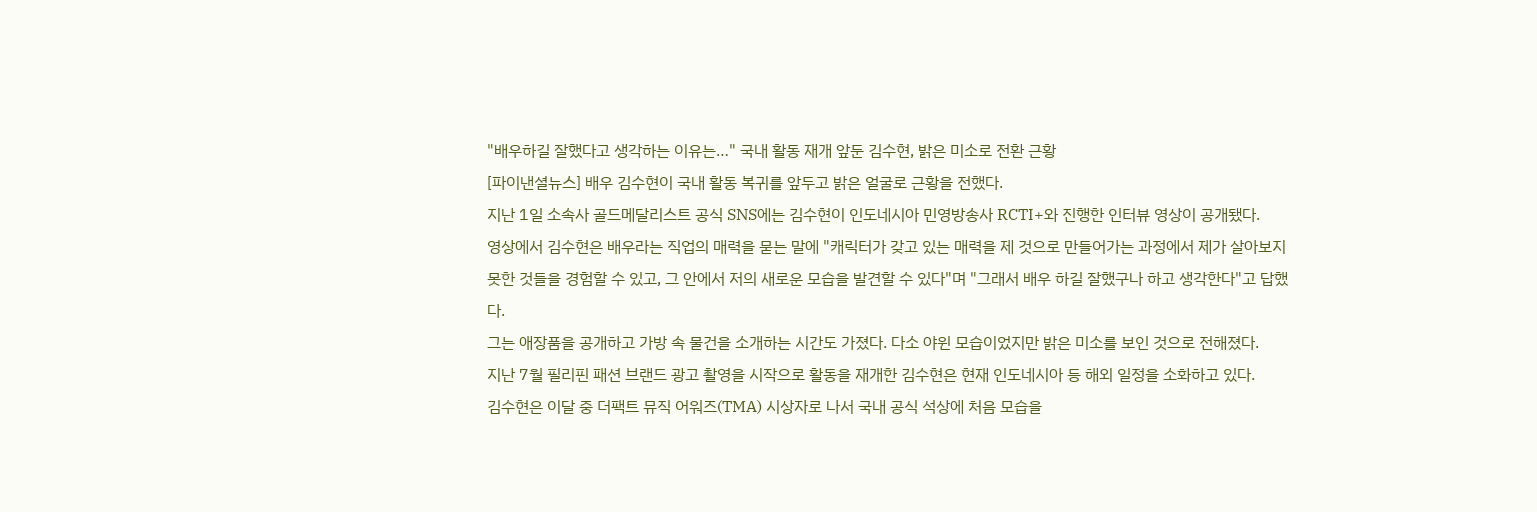"배우하길 잘했다고 생각하는 이유는…" 국내 활동 재개 앞둔 김수현, 밝은 미소로 전환 근황
[파이낸셜뉴스] 배우 김수현이 국내 활동 복귀를 앞두고 밝은 얼굴로 근황을 전했다.
지난 1일 소속사 골드메달리스트 공식 SNS에는 김수현이 인도네시아 민영방송사 RCTI+와 진행한 인터뷰 영상이 공개됐다.
영상에서 김수현은 배우라는 직업의 매력을 묻는 말에 "캐릭터가 갖고 있는 매력을 제 것으로 만들어가는 과정에서 제가 살아보지 못한 것들을 경험할 수 있고, 그 안에서 저의 새로운 모습을 발견할 수 있다"며 "그래서 배우 하길 잘했구나 하고 생각한다"고 답했다.
그는 애장품을 공개하고 가방 속 물건을 소개하는 시간도 가졌다. 다소 야윈 모습이었지만 밝은 미소를 보인 것으로 전해졌다.
지난 7월 필리핀 패션 브랜드 광고 촬영을 시작으로 활동을 재개한 김수현은 현재 인도네시아 등 해외 일정을 소화하고 있다.
김수현은 이달 중 더팩트 뮤직 어워즈(TMA) 시상자로 나서 국내 공식 석상에 처음 모습을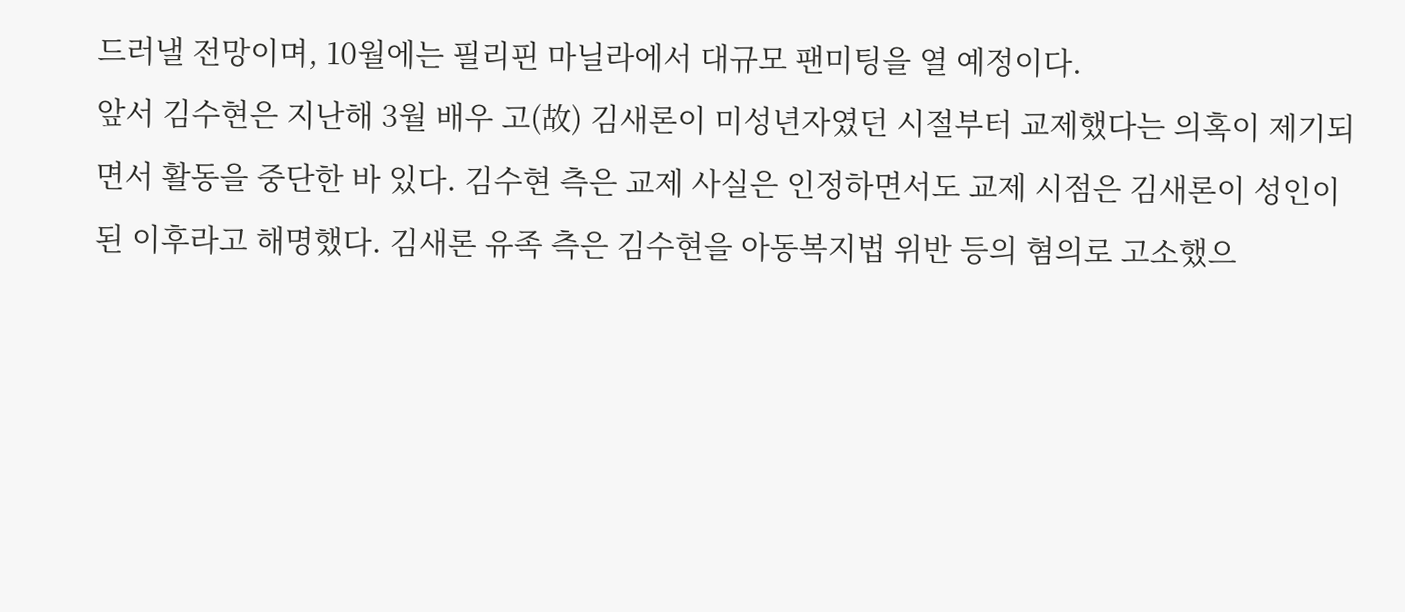드러낼 전망이며, 10월에는 필리핀 마닐라에서 대규모 팬미팅을 열 예정이다.
앞서 김수현은 지난해 3월 배우 고(故) 김새론이 미성년자였던 시절부터 교제했다는 의혹이 제기되면서 활동을 중단한 바 있다. 김수현 측은 교제 사실은 인정하면서도 교제 시점은 김새론이 성인이 된 이후라고 해명했다. 김새론 유족 측은 김수현을 아동복지법 위반 등의 혐의로 고소했으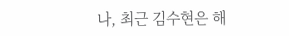나, 최근 김수현은 해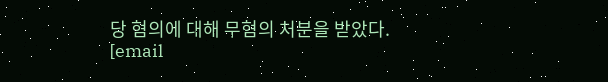당 혐의에 대해 무혐의 처분을 받았다.
[email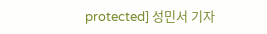protected] 성민서 기자